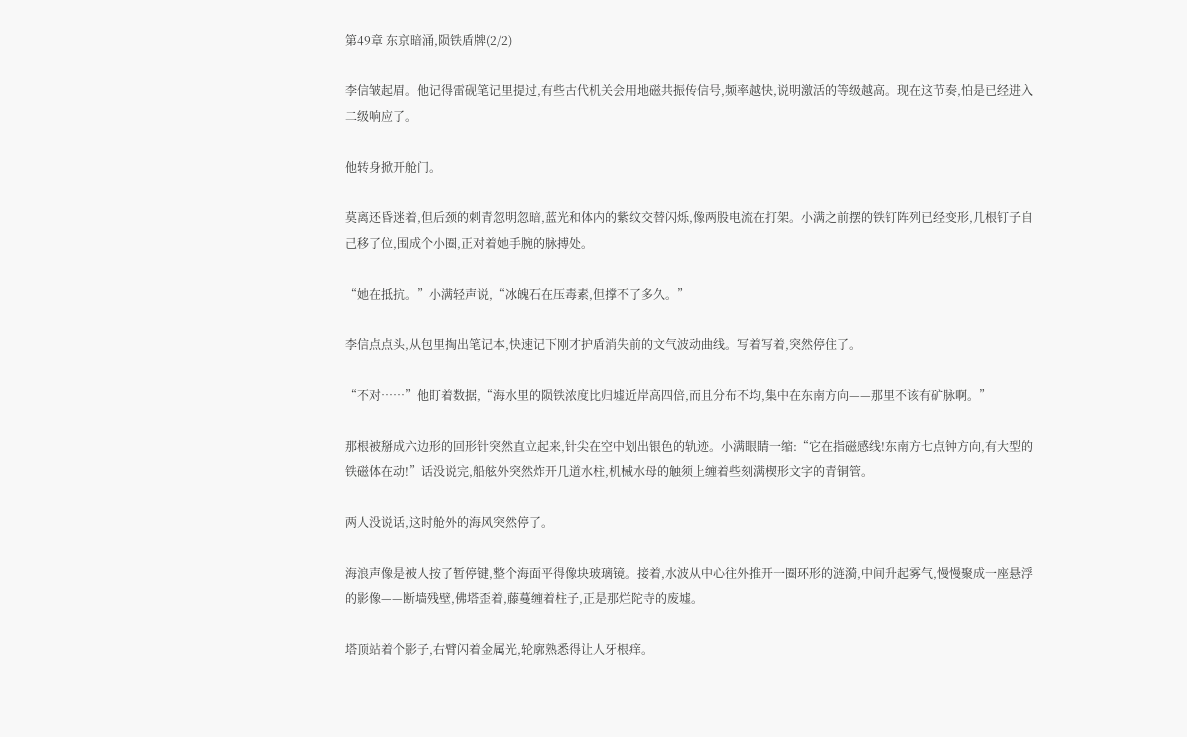第49章 东京暗涌,陨铁盾牌(2/2)

李信皱起眉。他记得雷砚笔记里提过,有些古代机关会用地磁共振传信号,频率越快,说明激活的等级越高。现在这节奏,怕是已经进入二级响应了。

他转身掀开舱门。

莫离还昏迷着,但后颈的刺青忽明忽暗,蓝光和体内的紫纹交替闪烁,像两股电流在打架。小满之前摆的铁钉阵列已经变形,几根钉子自己移了位,围成个小圈,正对着她手腕的脉搏处。

“她在抵抗。”小满轻声说,“冰魄石在压毒素,但撑不了多久。”

李信点点头,从包里掏出笔记本,快速记下刚才护盾消失前的文气波动曲线。写着写着,突然停住了。

“不对……”他盯着数据,“海水里的陨铁浓度比归墟近岸高四倍,而且分布不均,集中在东南方向——那里不该有矿脉啊。”

那根被掰成六边形的回形针突然直立起来,针尖在空中划出银色的轨迹。小满眼睛一缩:“它在指磁感线!东南方七点钟方向,有大型的铁磁体在动!”话没说完,船舷外突然炸开几道水柱,机械水母的触须上缠着些刻满楔形文字的青铜管。

两人没说话,这时舱外的海风突然停了。

海浪声像是被人按了暂停键,整个海面平得像块玻璃镜。接着,水波从中心往外推开一圈环形的涟漪,中间升起雾气,慢慢聚成一座悬浮的影像——断墙残壁,佛塔歪着,藤蔓缠着柱子,正是那烂陀寺的废墟。

塔顶站着个影子,右臂闪着金属光,轮廓熟悉得让人牙根痒。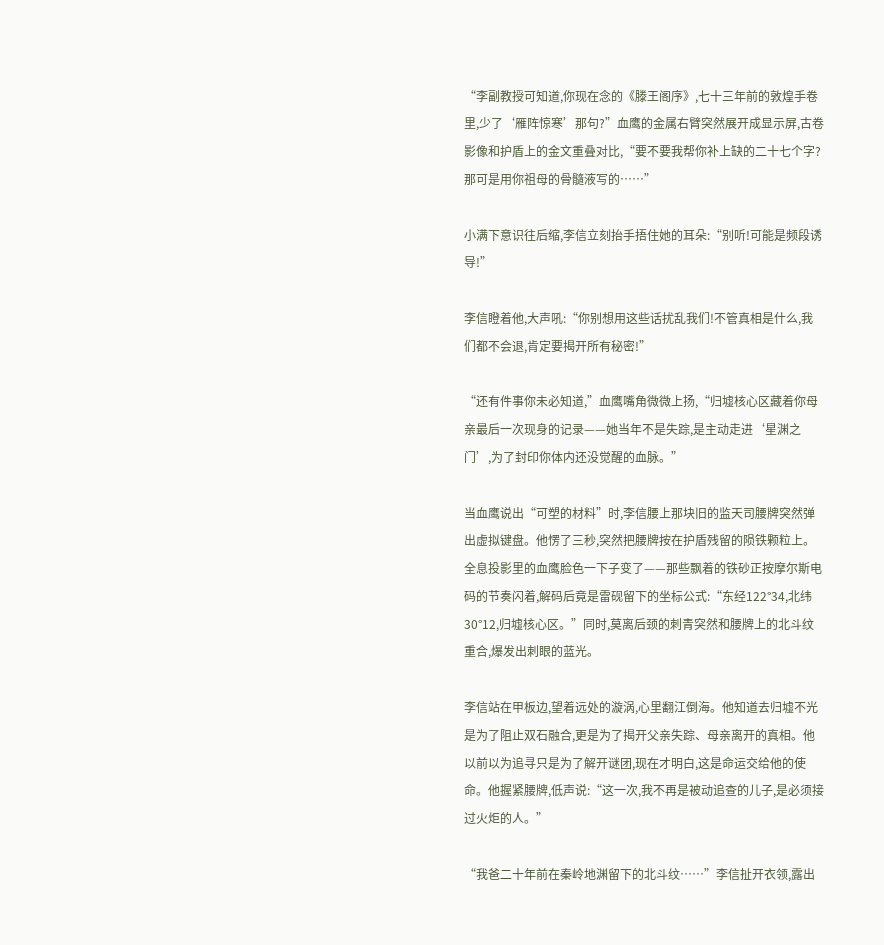“李副教授可知道,你现在念的《滕王阁序》,七十三年前的敦煌手卷里,少了‘雁阵惊寒’那句?”血鹰的金属右臂突然展开成显示屏,古卷影像和护盾上的金文重叠对比,“要不要我帮你补上缺的二十七个字?那可是用你祖母的骨髓液写的……”

小满下意识往后缩,李信立刻抬手捂住她的耳朵:“别听!可能是频段诱导!”

李信瞪着他,大声吼:“你别想用这些话扰乱我们!不管真相是什么,我们都不会退,肯定要揭开所有秘密!”

“还有件事你未必知道,”血鹰嘴角微微上扬,“归墟核心区藏着你母亲最后一次现身的记录——她当年不是失踪,是主动走进‘星渊之门’,为了封印你体内还没觉醒的血脉。”

当血鹰说出“可塑的材料”时,李信腰上那块旧的监天司腰牌突然弹出虚拟键盘。他愣了三秒,突然把腰牌按在护盾残留的陨铁颗粒上。全息投影里的血鹰脸色一下子变了——那些飘着的铁砂正按摩尔斯电码的节奏闪着,解码后竟是雷砚留下的坐标公式:“东经122°34,北纬30°12,归墟核心区。”同时,莫离后颈的刺青突然和腰牌上的北斗纹重合,爆发出刺眼的蓝光。

李信站在甲板边,望着远处的漩涡,心里翻江倒海。他知道去归墟不光是为了阻止双石融合,更是为了揭开父亲失踪、母亲离开的真相。他以前以为追寻只是为了解开谜团,现在才明白,这是命运交给他的使命。他握紧腰牌,低声说:“这一次,我不再是被动追查的儿子,是必须接过火炬的人。”

“我爸二十年前在秦岭地渊留下的北斗纹……”李信扯开衣领,露出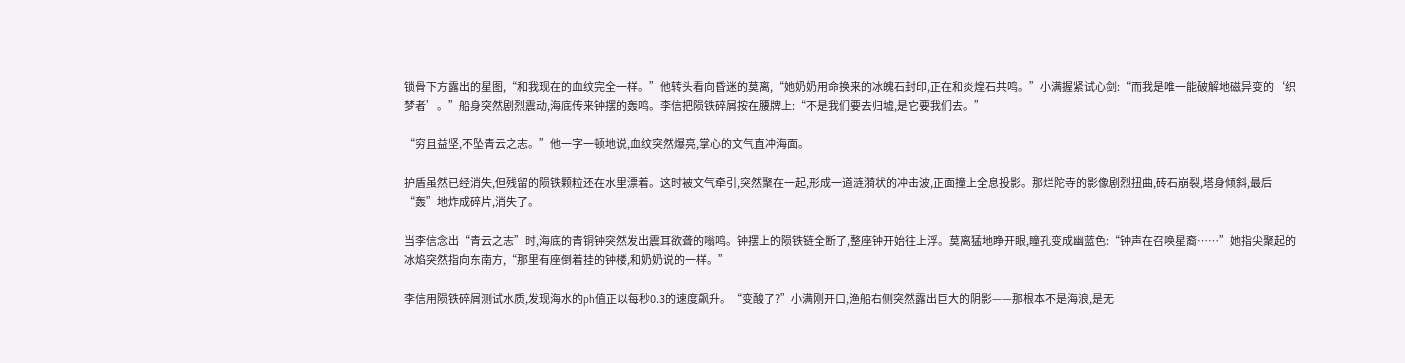锁骨下方露出的星图,“和我现在的血纹完全一样。”他转头看向昏迷的莫离,“她奶奶用命换来的冰魄石封印,正在和炎煌石共鸣。”小满握紧试心剑:“而我是唯一能破解地磁异变的‘织梦者’。”船身突然剧烈震动,海底传来钟摆的轰鸣。李信把陨铁碎屑按在腰牌上:“不是我们要去归墟,是它要我们去。”

“穷且益坚,不坠青云之志。”他一字一顿地说,血纹突然爆亮,掌心的文气直冲海面。

护盾虽然已经消失,但残留的陨铁颗粒还在水里漂着。这时被文气牵引,突然聚在一起,形成一道涟漪状的冲击波,正面撞上全息投影。那烂陀寺的影像剧烈扭曲,砖石崩裂,塔身倾斜,最后“轰”地炸成碎片,消失了。

当李信念出“青云之志”时,海底的青铜钟突然发出震耳欲聋的嗡鸣。钟摆上的陨铁链全断了,整座钟开始往上浮。莫离猛地睁开眼,瞳孔变成幽蓝色:“钟声在召唤星裔……”她指尖聚起的冰焰突然指向东南方,“那里有座倒着挂的钟楼,和奶奶说的一样。”

李信用陨铁碎屑测试水质,发现海水的ph值正以每秒0.3的速度飙升。“变酸了?”小满刚开口,渔船右侧突然露出巨大的阴影——那根本不是海浪,是无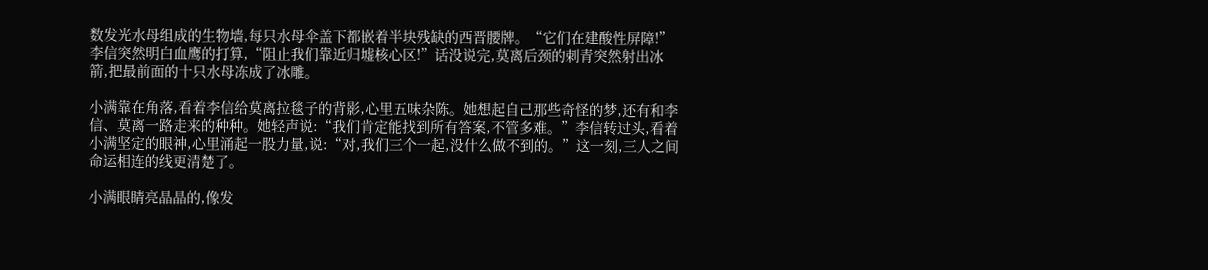数发光水母组成的生物墙,每只水母伞盖下都嵌着半块残缺的西晋腰牌。“它们在建酸性屏障!”李信突然明白血鹰的打算,“阻止我们靠近归墟核心区!”话没说完,莫离后颈的刺青突然射出冰箭,把最前面的十只水母冻成了冰雕。

小满靠在角落,看着李信给莫离拉毯子的背影,心里五味杂陈。她想起自己那些奇怪的梦,还有和李信、莫离一路走来的种种。她轻声说:“我们肯定能找到所有答案,不管多难。”李信转过头,看着小满坚定的眼神,心里涌起一股力量,说:“对,我们三个一起,没什么做不到的。”这一刻,三人之间命运相连的线更清楚了。

小满眼睛亮晶晶的,像发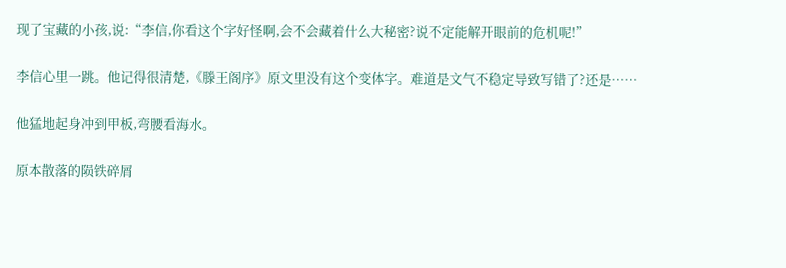现了宝藏的小孩,说:“李信,你看这个字好怪啊,会不会藏着什么大秘密?说不定能解开眼前的危机呢!”

李信心里一跳。他记得很清楚,《滕王阁序》原文里没有这个变体字。难道是文气不稳定导致写错了?还是……

他猛地起身冲到甲板,弯腰看海水。

原本散落的陨铁碎屑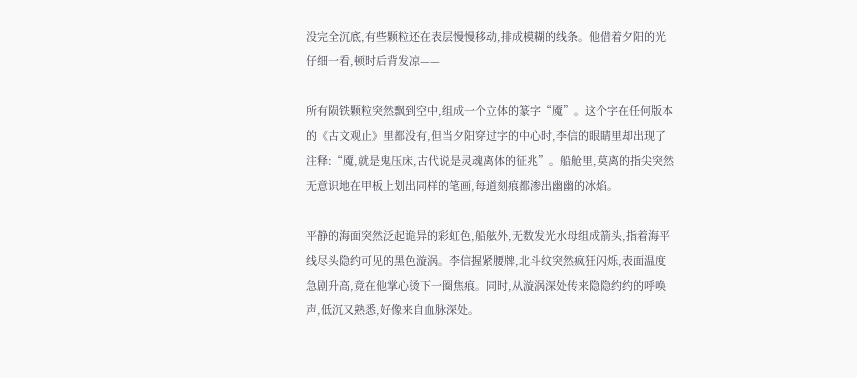没完全沉底,有些颗粒还在表层慢慢移动,排成模糊的线条。他借着夕阳的光仔细一看,顿时后背发凉——

所有陨铁颗粒突然飘到空中,组成一个立体的篆字“魇”。这个字在任何版本的《古文观止》里都没有,但当夕阳穿过字的中心时,李信的眼睛里却出现了注释:“魇,就是鬼压床,古代说是灵魂离体的征兆”。船舱里,莫离的指尖突然无意识地在甲板上划出同样的笔画,每道刻痕都渗出幽幽的冰焰。

平静的海面突然泛起诡异的彩虹色,船舷外,无数发光水母组成箭头,指着海平线尽头隐约可见的黑色漩涡。李信握紧腰牌,北斗纹突然疯狂闪烁,表面温度急剧升高,竟在他掌心烫下一圈焦痕。同时,从漩涡深处传来隐隐约约的呼唤声,低沉又熟悉,好像来自血脉深处。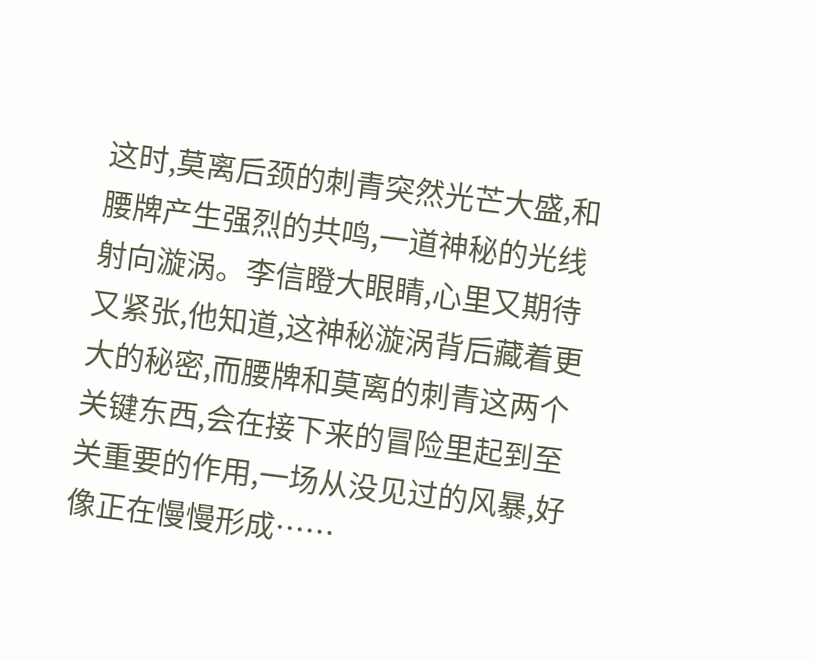这时,莫离后颈的刺青突然光芒大盛,和腰牌产生强烈的共鸣,一道神秘的光线射向漩涡。李信瞪大眼睛,心里又期待又紧张,他知道,这神秘漩涡背后藏着更大的秘密,而腰牌和莫离的刺青这两个关键东西,会在接下来的冒险里起到至关重要的作用,一场从没见过的风暴,好像正在慢慢形成……